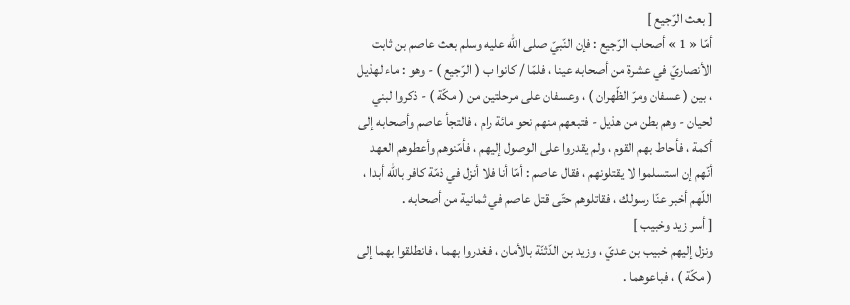[ بعث الرّجيع ]
أمّا « 1 » أصحاب الرّجيع : فإن النّبيّ صلى اللّه عليه وسلم بعث عاصم بن ثابت الأنصاريّ في عشرة من أصحابه عينا ، فلمّا / كانوا ب ( الرّجيع ) - وهو : ماء لهذيل ، بين ( عسفان ومرّ الظّهران ) ، وعسفان على مرحلتين من ( مكّة ) - ذكروا لبني لحيان - وهم بطن من هذيل - فتبعهم منهم نحو مائة رام ، فالتجأ عاصم وأصحابه إلى أكمة ، فأحاط بهم القوم ، ولم يقدروا على الوصول إليهم ، فأمّنوهم وأعطوهم العهد أنّهم إن استسلموا لا يقتلونهم ، فقال عاصم : أمّا أنا فلا أنزل في ذمّة كافر باللّه أبدا ، اللّهم أخبر عنّا رسولك ، فقاتلوهم حتّى قتل عاصم في ثمانية من أصحابه .
[ أسر زيد وخبيب ]
ونزل إليهم خبيب بن عديّ ، وزيد بن الدّثنّة بالأمان ، فغدروا بهما ، فانطلقوا بهما إلى ( مكّة ) ، فباعوهما .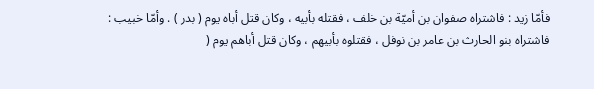فأمّا زيد : فاشتراه صفوان بن أميّة بن خلف ، فقتله بأبيه ، وكان قتل أباه يوم ( بدر ) . وأمّا خبيب : فاشتراه بنو الحارث بن عامر بن نوفل ، فقتلوه بأبيهم ، وكان قتل أباهم يوم (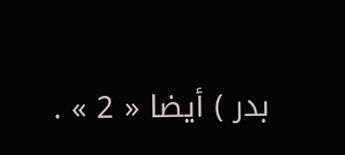بدر ) أيضا « 2 » .